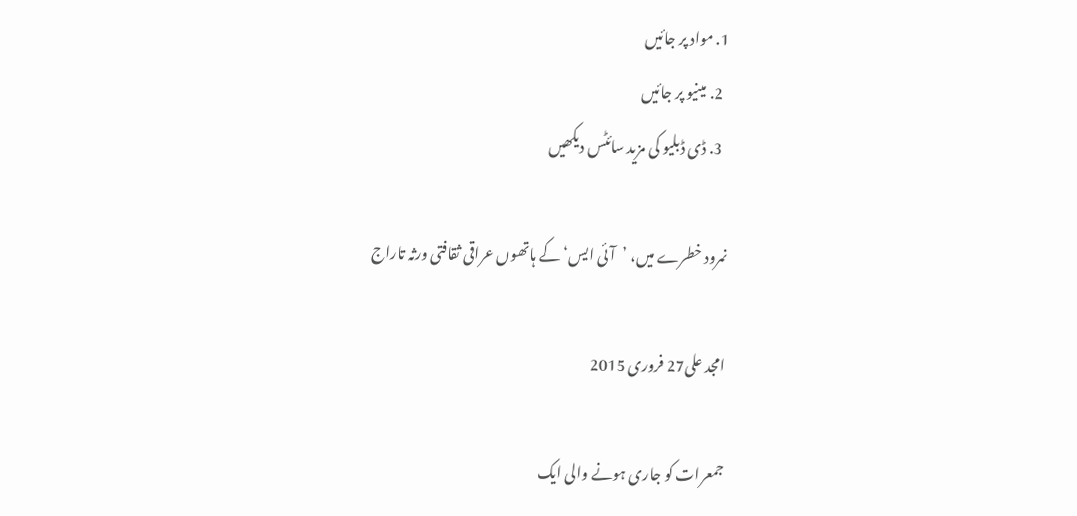1. مواد پر جائیں
  2. مینیو پر جائیں
  3. ڈی ڈبلیو کی مزید سائٹس دیکھیں

نمرود خطرے میں، ’آئی ایس‘ کے ہاتھوں عراقی ثقافتی ورثہ تاراج

امجد علی27 فروری 2015

جمعرات کو جاری ہونے والی ایک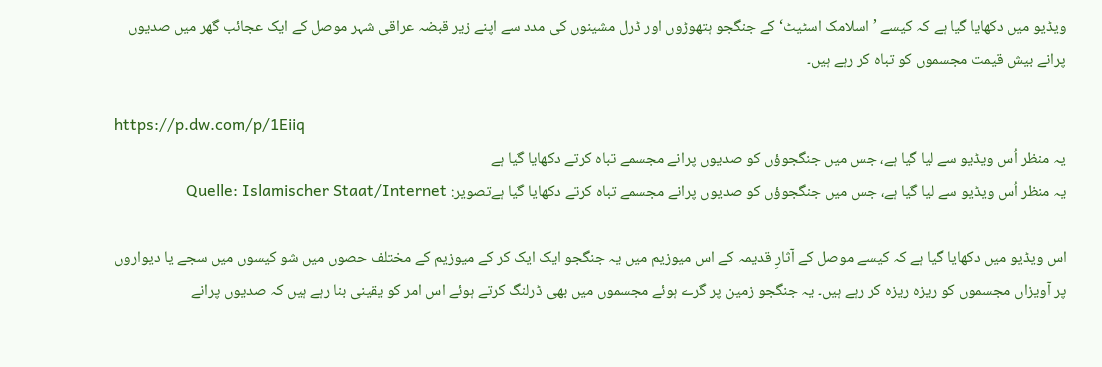ویڈیو میں دکھایا گیا ہے کہ کیسے ’اسلامک اسٹیٹ‘ کے جنگجو ہتھوڑوں اور ڈرل مشینوں کی مدد سے اپنے زیر قبضہ عراقی شہر موصل کے ایک عجائب گھر میں صدیوں پرانے بیش قیمت مجسموں کو تباہ کر رہے ہیں۔

https://p.dw.com/p/1Eiiq
یہ منظر اُس ویڈیو سے لیا گیا ہے، جس میں جنگجوؤں کو صدیوں پرانے مجسمے تباہ کرتے دکھایا گیا ہے
یہ منظر اُس ویڈیو سے لیا گیا ہے، جس میں جنگجوؤں کو صدیوں پرانے مجسمے تباہ کرتے دکھایا گیا ہےتصویر: Quelle: Islamischer Staat/Internet

اس ویڈیو میں دکھایا گیا ہے کہ کیسے موصل کے آثارِ قدیمہ کے اس میوزیم میں یہ جنگجو ایک ایک کر کے میوزیم کے مختلف حصوں میں شو کیسوں میں سجے یا دیواروں پر آویزاں مجسموں کو ریزہ ریزہ کر رہے ہیں۔ یہ جنگجو زمین پر گرے ہوئے مجسموں میں بھی ڈرلنگ کرتے ہوئے اس امر کو یقینی بنا رہے ہیں کہ صدیوں پرانے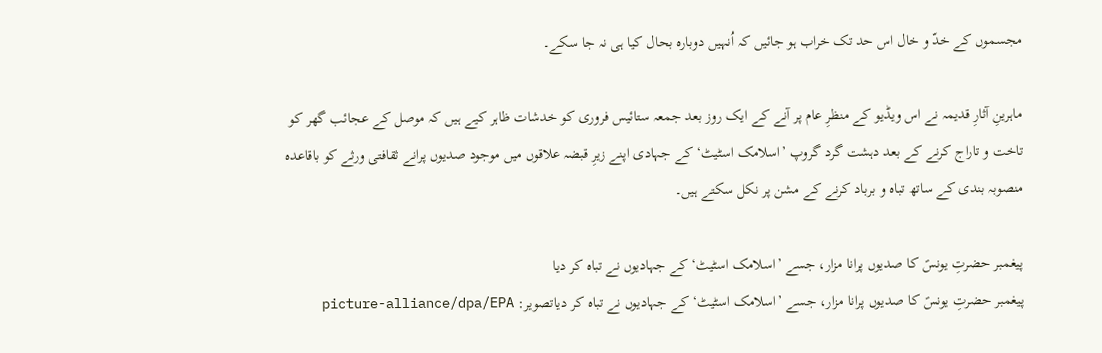مجسموں کے خدّ و خال اس حد تک خراب ہو جائیں کہ اُنہیں دوبارہ بحال کیا ہی نہ جا سکے۔

ماہرینِ آثارِ قدیمہ نے اس ویڈیو کے منظرِ عام پر آنے کے ایک روز بعد جمعہ ستائیس فروری کو خدشات ظاہر کیے ہیں کہ موصل کے عجائب گھر کو تاخت و تاراج کرنے کے بعد دہشت گرد گروپ ’اسلامک اسٹیٹ‘ کے جہادی اپنے زیرِ قبضہ علاقوں میں موجود صدیوں پرانے ثقافتی ورثے کو باقاعدہ منصوبہ بندی کے ساتھ تباہ و برباد کرنے کے مشن پر نکل سکتے ہیں۔

پیغمبر حضرتِ یونسؑ کا صدیوں پرانا مزار، جسے ’اسلامک اسٹیٹ‘ کے جہادیوں نے تباہ کر دیا
پیغمبر حضرتِ یونسؑ کا صدیوں پرانا مزار، جسے ’اسلامک اسٹیٹ‘ کے جہادیوں نے تباہ کر دیاتصویر: picture-alliance/dpa/EPA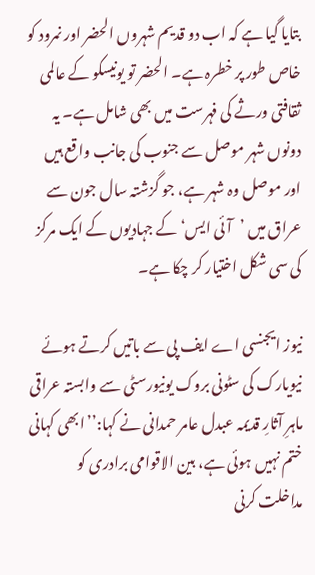بتایا گیا ہے کہ اب دو قدیم شہروں الحضر اور نمرود کو خاص طور پر خطرہ ہے۔ الحضر تو یونیسکو کے عالمی ثقافتی ورثے کی فہرست میں بھی شامل ہے۔ یہ دونوں شہر موصل سے جنوب کی جانب واقع ہیں اور موصل وہ شہر ہے، جو گزشتہ سال جون سے عراق میں ’آئی ایس‘ کے جہادیوں کے ایک مرکز کی سی شکل اختیار کر چکا ہے۔

نیوز ایجنسی اے ایف پی سے باتیں کرتے ہوئے نیویارک کی سٹونی بروک یونیورسٹی سے وابستہ عراقی ماہرِ آثارِ قدیمہ عبدل عامر حمدانی نے کہا:’’ابھی کہانی ختم نہیں ہوئی ہے، بین الاقوامی برادری کو مداخلت کرنی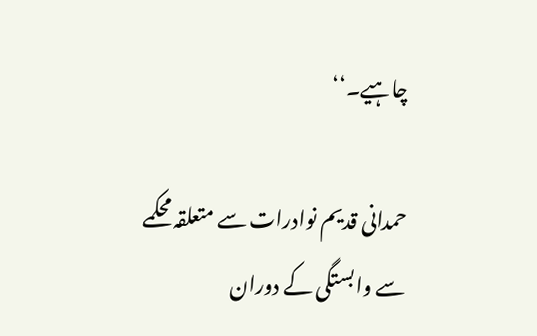چاہیے۔‘‘

حمدانی قدیم نوادرات سے متعلقہ محکمے سے وابستگی کے دوران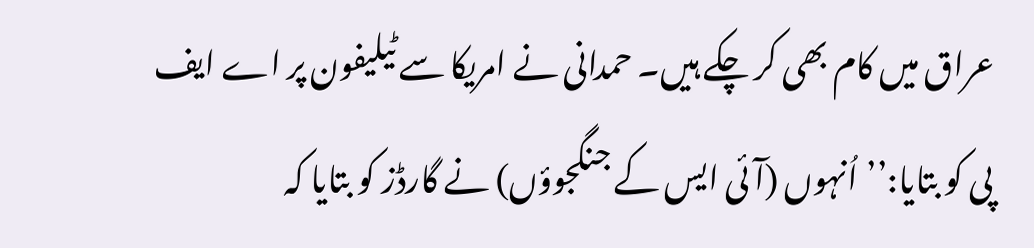عراق میں کام بھی کر چکے ہیں۔ حمدانی نے امریکا سے ٹیلیفون پر اے ایف پی کو بتایا:’’اُنہوں (آئی ایس کے جنگجوؤں) نے گارڈز کو بتایا کہ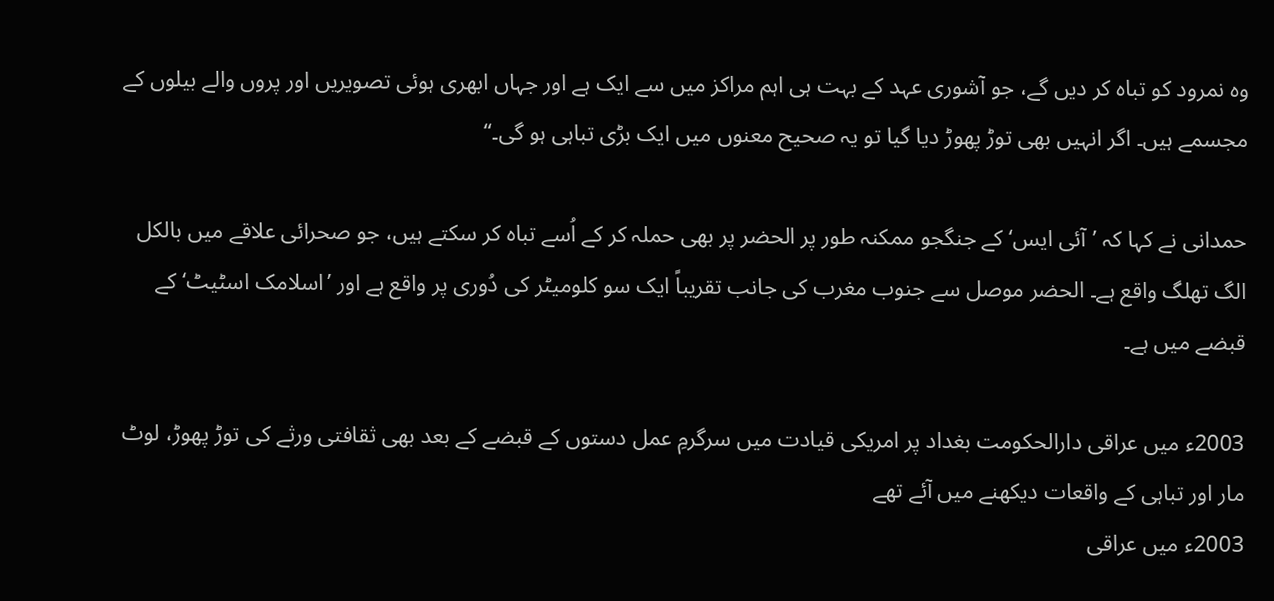وہ نمرود کو تباہ کر دیں گے، جو آشوری عہد کے بہت ہی اہم مراکز میں سے ایک ہے اور جہاں ابھری ہوئی تصویریں اور پروں والے بیلوں کے مجسمے ہیں۔ اگر انہیں بھی توڑ پھوڑ دیا گیا تو یہ صحیح معنوں میں ایک بڑی تباہی ہو گی۔‘‘

حمدانی نے کہا کہ ’آئی ایس‘ کے جنگجو ممکنہ طور پر الحضر پر بھی حملہ کر کے اُسے تباہ کر سکتے ہیں، جو صحرائی علاقے میں بالکل الگ تھلگ واقع ہے۔ الحضر موصل سے جنوب مغرب کی جانب تقریباً ایک سو کلومیٹر کی دُوری پر واقع ہے اور ’اسلامک اسٹیٹ‘ کے قبضے میں ہے۔

2003ء میں عراقی دارالحکومت بغداد پر امریکی قیادت میں سرگرمِ عمل دستوں کے قبضے کے بعد بھی ثقافتی ورثے کی توڑ پھوڑ، لوٹ مار اور تباہی کے واقعات دیکھنے میں آئے تھے
2003ء میں عراقی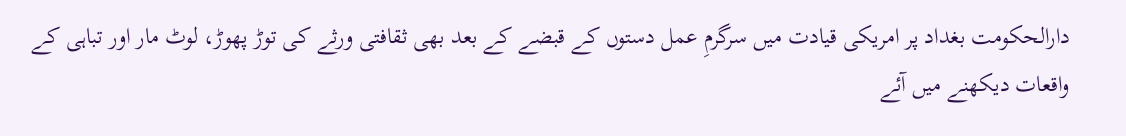دارالحکومت بغداد پر امریکی قیادت میں سرگرمِ عمل دستوں کے قبضے کے بعد بھی ثقافتی ورثے کی توڑ پھوڑ، لوٹ مار اور تباہی کے واقعات دیکھنے میں آئے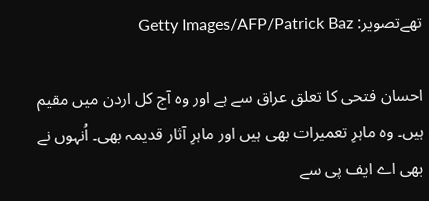تھےتصویر: Getty Images/AFP/Patrick Baz

احسان فتحی کا تعلق عراق سے ہے اور وہ آج کل اردن میں مقیم ہیں۔ وہ ماہرِ تعمیرات بھی ہیں اور ماہرِ آثار قدیمہ بھی۔ اُنہوں نے بھی اے ایف پی سے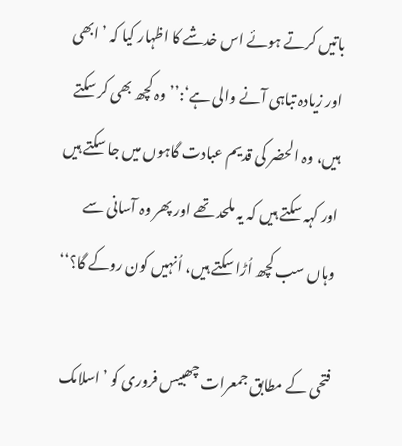باتیں کرتے ہوئے اس خدشے کا اظہار کیا کہ ’ابھی اور زیادہ تباہی آنے والی ہے‘:’’وہ کچھ بھی کر سکتے ہیں، وہ الحضر کی قدیم عبادت گاہوں میں جا سکتے ہیں اور کہہ سکتے ہیں کہ یہ ملحد تھے اور پھر وہ آسانی سے وہاں سب کچھ اُڑا سکتے ہیں، اُنہیں کون روکے گا؟‘‘

فتحی کے مطابق جمعرات چھبیس فروری کو ’اسلامک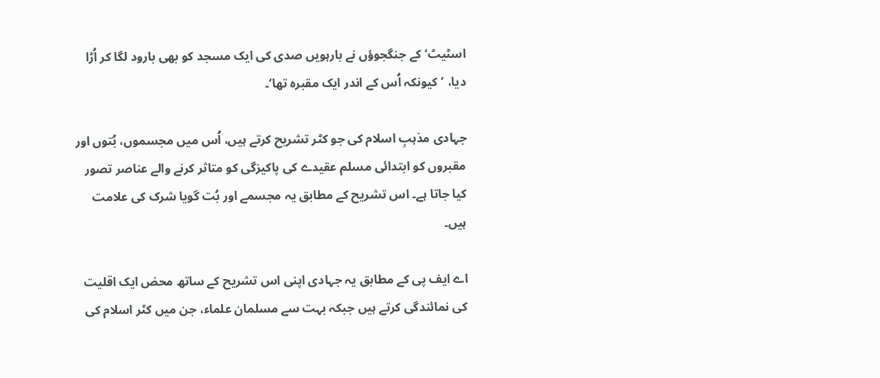اسٹیٹ‘ کے جنگجوؤں نے بارہویں صدی کی ایک مسجد کو بھی بارود لگا کر اُڑا دیا، ’کیونکہ اُس کے اندر ایک مقبرہ تھا‘۔

جہادی مذہبِ اسلام کی جو کٹر تشریح کرتے ہیں، اُس میں مجسموں، بُتوں اور مقبروں کو ابتدائی مسلم عقیدے کی پاکیزگی کو متاثر کرنے والے عناصر تصور کیا جاتا ہے۔ اس تشریح کے مطابق یہ مجسمے اور بُت گویا شرک کی علامت ہیں۔

اے ایف پی کے مطابق یہ جہادی اپنی اس تشریح کے ساتھ محض ایک اقلیت کی نمائندگی کرتے ہیں جبکہ بہت سے مسلمان علماء، جن میں کٹر اسلام کی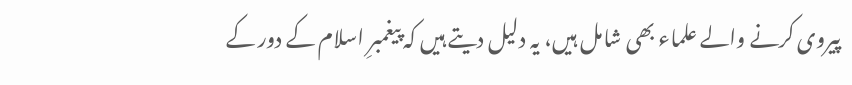پیروی کرنے والے علماء بھی شامل ہیں، یہ دلیل دیتے ہیں کہ پیغمبرِ اسلام کے دور کے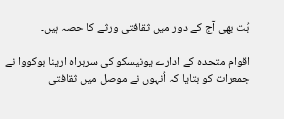بُت بھی آج کے دور میں ثقافتی ورثے کا حصہ ہیں۔

اقوام متحدہ کے ادارے یونیسکو کی سربراہ ارینا بوکووا نے جمعرات کو بتایا کہ اُنہوں نے موصل میں ثقافتی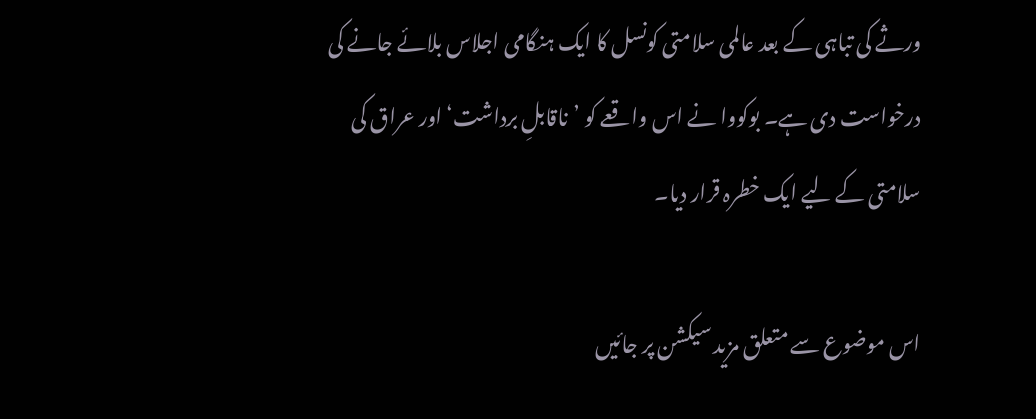ورثے کی تباہی کے بعد عالمی سلامتی کونسل کا ایک ہنگامی اجلاس بلائے جانے کی درخواست دی ہے۔ بوکووا نے اس واقعے کو ’ناقابلِ برداشت‘ اور عراق کی سلامتی کے لیے ایک خطرہ قرار دیا۔

اس موضوع سے متعلق مزید سیکشن پر جائیں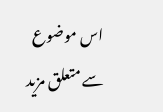اس موضوع سے متعلق مزید